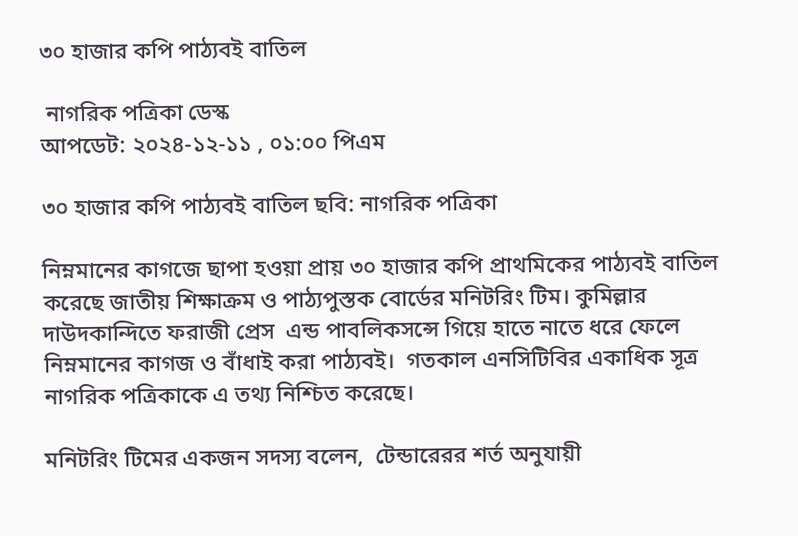৩০ হাজার কপি পাঠ্যবই বাতিল

 নাগরিক পত্রিকা ডেস্ক
আপডেট: ২০২৪-১২-১১ , ০১:০০ পিএম

৩০ হাজার কপি পাঠ্যবই বাতিল ছবি: নাগরিক পত্রিকা

নিম্নমানের কাগজে ছাপা হওয়া প্রায় ৩০ হাজার কপি প্রাথমিকের পাঠ্যবই বাতিল করেছে জাতীয় শিক্ষাক্রম ও পাঠ্যপুস্তক বোর্ডের মনিটরিং টিম। কুমিল্লার দাউদকান্দিতে ফরাজী প্রেস  এন্ড পাবলিকসন্সে গিয়ে হাতে নাতে ধরে ফেলে নিম্নমানের কাগজ ও বাঁধাই করা পাঠ্যবই।  গতকাল এনসিটিবির একাধিক সূত্র নাগরিক পত্রিকাকে এ তথ্য নিশ্চিত করেছে।

মনিটরিং টিমের একজন সদস্য বলেন,  টেন্ডারেরর শর্ত অনুযায়ী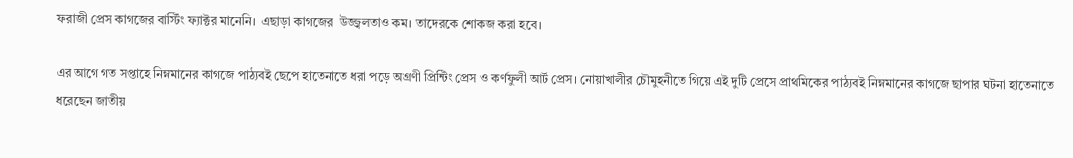ফরাজী প্রেস কাগজের বার্স্টিং ফ্যাক্টর মানেনি।  এছাড়া কাগজের  উজ্জ্বলতাও কম। তাদেরকে শোকজ করা হবে।

এর আগে গত সপ্তাহে নিম্নমানের কাগজে পাঠ্যবই ছেপে হাতেনাতে ধরা পড়ে অগ্রণী প্রিন্টিং প্রেস ও কর্ণফুলী আর্ট প্রেস। নোয়াখালীর চৌমুহনীতে গিয়ে এই দুটি প্রেসে প্রাথমিকের পাঠ্যবই নিম্নমানের কাগজে ছাপার ঘটনা হাতেনাতে ধরেছেন জাতীয়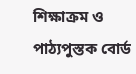শিক্ষাক্রম ও পাঠ্যপুস্তক বোর্ড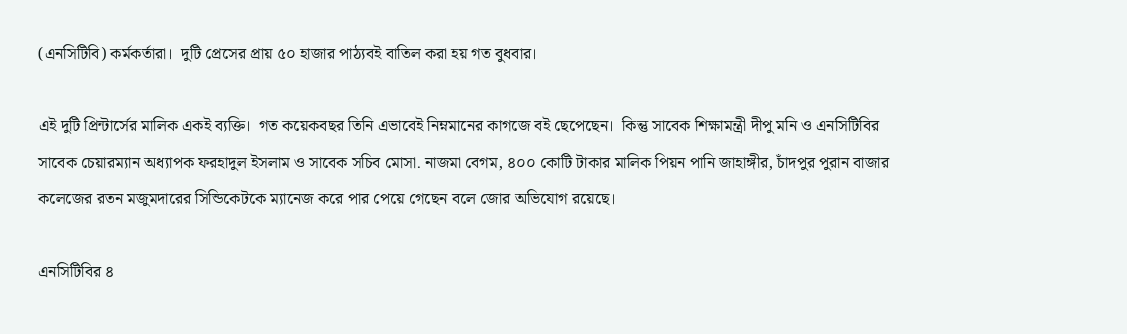(এনসিটিবি) কর্মকর্তারা।  দুটি প্রেসের প্রায় ৫০ হাজার পাঠ্যবই বাতিল করা হয় গত বুধবার।

এই দুটি প্রিন্টার্সের মালিক একই ব্যক্তি।  গত কয়েকবছর তিনি এভাবেই নিম্নমানের কাগজে বই ছেপেছেন।  কিন্তু সাবেক শিক্ষামন্ত্রী দীপু মনি ও এনসিটিবির সাবেক চেয়ারম্যান অধ্যাপক ফরহাদুল ইসলাম ও সাবেক সচিব মোসা. নাজমা বেগম, ৪০০ কোটি টাকার মালিক পিয়ন পানি জাহাঙ্গীর, চাঁদপুর পুরান বাজার কলেজের রতন মজুমদারের সিন্ডিকেটকে ম্যানেজ করে পার পেয়ে গেছেন বলে জোর অভিযোগ রয়েছে।

এনসিটিবির ৪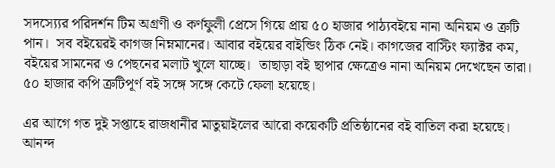সদস্য্যের পরিদর্শন টিম অগ্রণী ও কর্ণফুলী প্রেসে গিয়ে প্রায় ৫০ হাজার পাঠ্যবইয়ে নানা অনিয়ম ও ত্রুটি পান।  সব বইয়েরই কাগজ নিম্নমানের। আবার বইয়ের বাইন্ডিং ঠিক নেই। কাগজের বাস্টিং ফ্যাক্টর কম, বইয়ের সামনের ও পেছনের মলাট খুলে যাচ্ছে।  তাছাড়া বই ছাপার ক্ষেত্রেও নানা অনিয়ম দেখেছেন তারা।  ৫০ হাজার কপি ত্রুটিপূর্ণ বই সঙ্গে সঙ্গে কেটে ফেলা হয়েছে।

এর আগে গত দুই সপ্তাহে রাজধানীর মাতুয়াইলের আরো কয়েকটি প্রতিষ্ঠানের বই বাতিল করা হয়েছে।  আনন্দ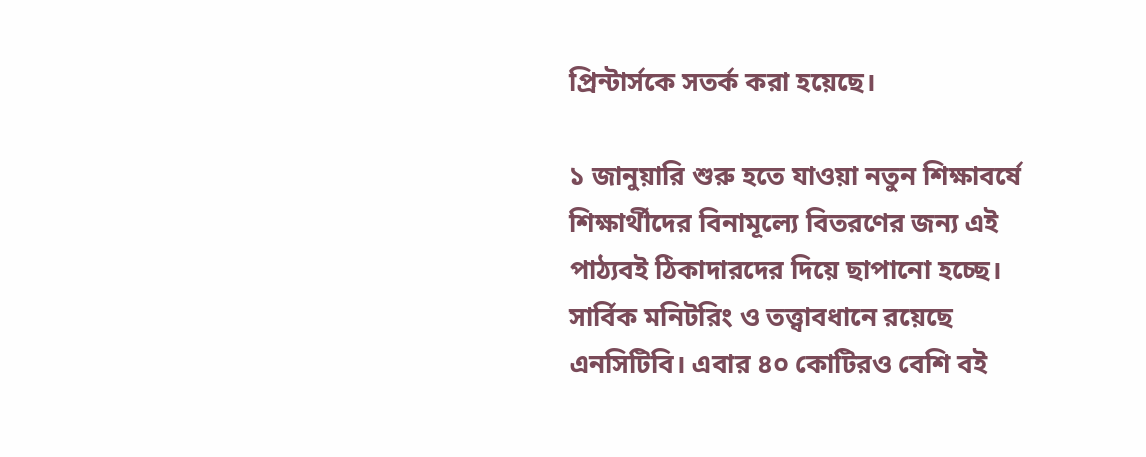প্রিন্টার্সকে সতর্ক করা হয়েছে।

১ জানুয়ারি শুরু হতে যাওয়া নতুন শিক্ষাবর্ষে শিক্ষার্থীদের বিনামূল্যে বিতরণের জন্য এই পাঠ্যবই ঠিকাদারদের দিয়ে ছাপানো হচ্ছে। সার্বিক মনিটরিং ও তত্ত্বাবধানে রয়েছে এনসিটিবি। এবার ৪০ কোটিরও বেশি বই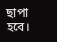ছাপা হবে।